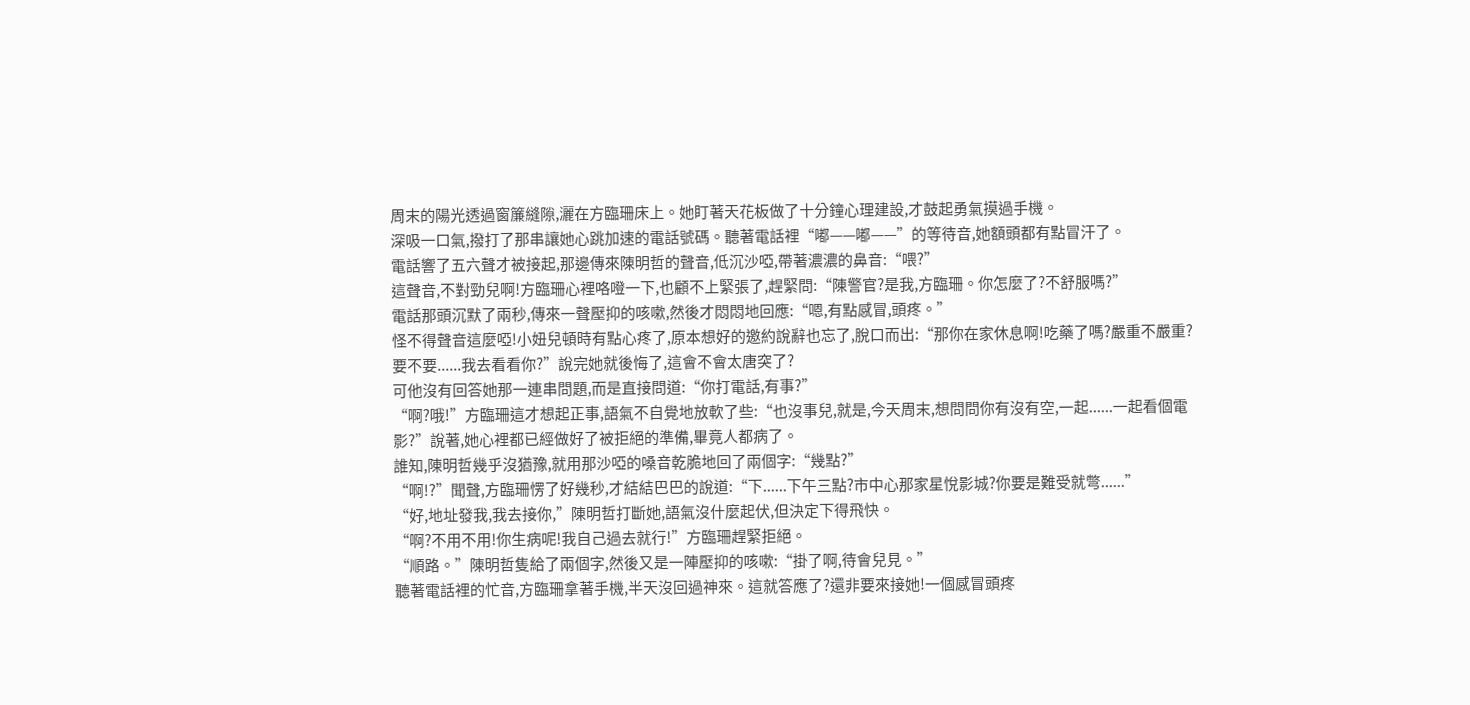周末的陽光透過窗簾縫隙,灑在方臨珊床上。她盯著天花板做了十分鐘心理建設,才鼓起勇氣摸過手機。
深吸一口氣,撥打了那串讓她心跳加速的電話號碼。聽著電話裡“嘟——嘟——”的等待音,她額頭都有點冒汗了。
電話響了五六聲才被接起,那邊傳來陳明哲的聲音,低沉沙啞,帶著濃濃的鼻音:“喂?”
這聲音,不對勁兒啊!方臨珊心裡咯噔一下,也顧不上緊張了,趕緊問:“陳警官?是我,方臨珊。你怎麼了?不舒服嗎?”
電話那頭沉默了兩秒,傳來一聲壓抑的咳嗽,然後才悶悶地回應:“嗯,有點感冒,頭疼。”
怪不得聲音這麼啞!小妞兒頓時有點心疼了,原本想好的邀約說辭也忘了,脫口而出:“那你在家休息啊!吃藥了嗎?嚴重不嚴重?要不要......我去看看你?”說完她就後悔了,這會不會太唐突了?
可他沒有回答她那一連串問題,而是直接問道:“你打電話,有事?”
“啊?哦!”方臨珊這才想起正事,語氣不自覺地放軟了些:“也沒事兒,就是,今天周末,想問問你有沒有空,一起......一起看個電影?”說著,她心裡都已經做好了被拒絕的準備,畢竟人都病了。
誰知,陳明哲幾乎沒猶豫,就用那沙啞的嗓音乾脆地回了兩個字:“幾點?”
“啊!?”聞聲,方臨珊愣了好幾秒,才結結巴巴的說道:“下......下午三點?市中心那家星悅影城?你要是難受就彆......”
“好,地址發我,我去接你,”陳明哲打斷她,語氣沒什麼起伏,但決定下得飛快。
“啊?不用不用!你生病呢!我自己過去就行!”方臨珊趕緊拒絕。
“順路。”陳明哲隻給了兩個字,然後又是一陣壓抑的咳嗽:“掛了啊,待會兒見。”
聽著電話裡的忙音,方臨珊拿著手機,半天沒回過神來。這就答應了?還非要來接她!一個感冒頭疼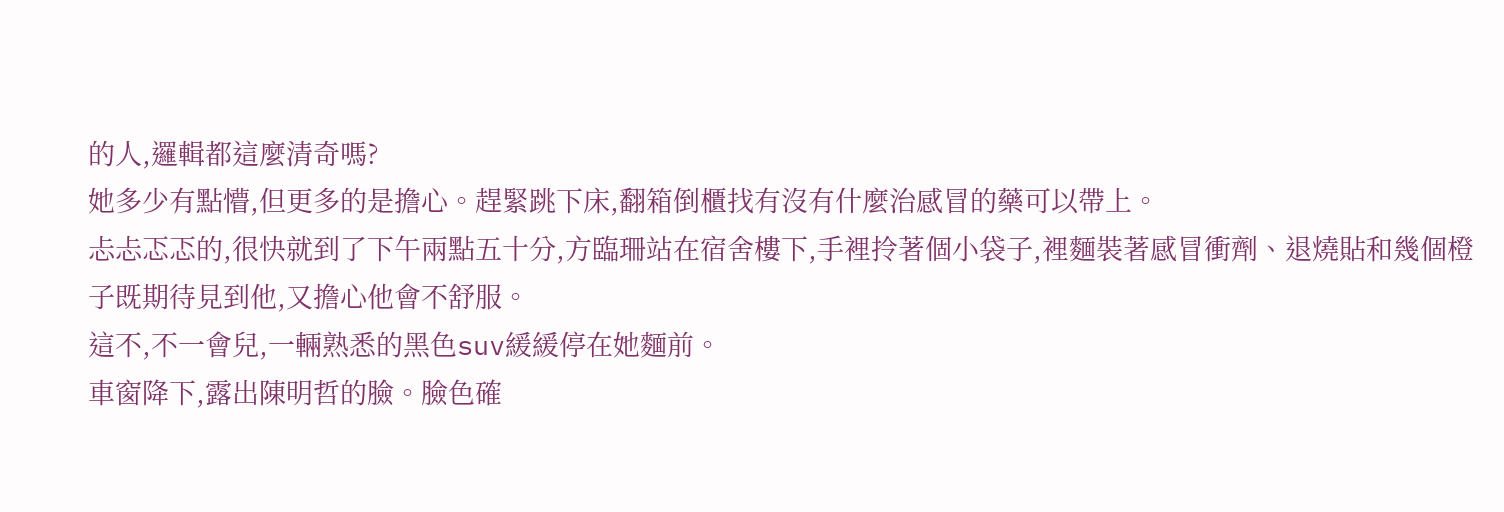的人,邏輯都這麼清奇嗎?
她多少有點懵,但更多的是擔心。趕緊跳下床,翻箱倒櫃找有沒有什麼治感冒的藥可以帶上。
忐忐忑忑的,很快就到了下午兩點五十分,方臨珊站在宿舍樓下,手裡拎著個小袋子,裡麵裝著感冒衝劑、退燒貼和幾個橙子既期待見到他,又擔心他會不舒服。
這不,不一會兒,一輛熟悉的黑色suv緩緩停在她麵前。
車窗降下,露出陳明哲的臉。臉色確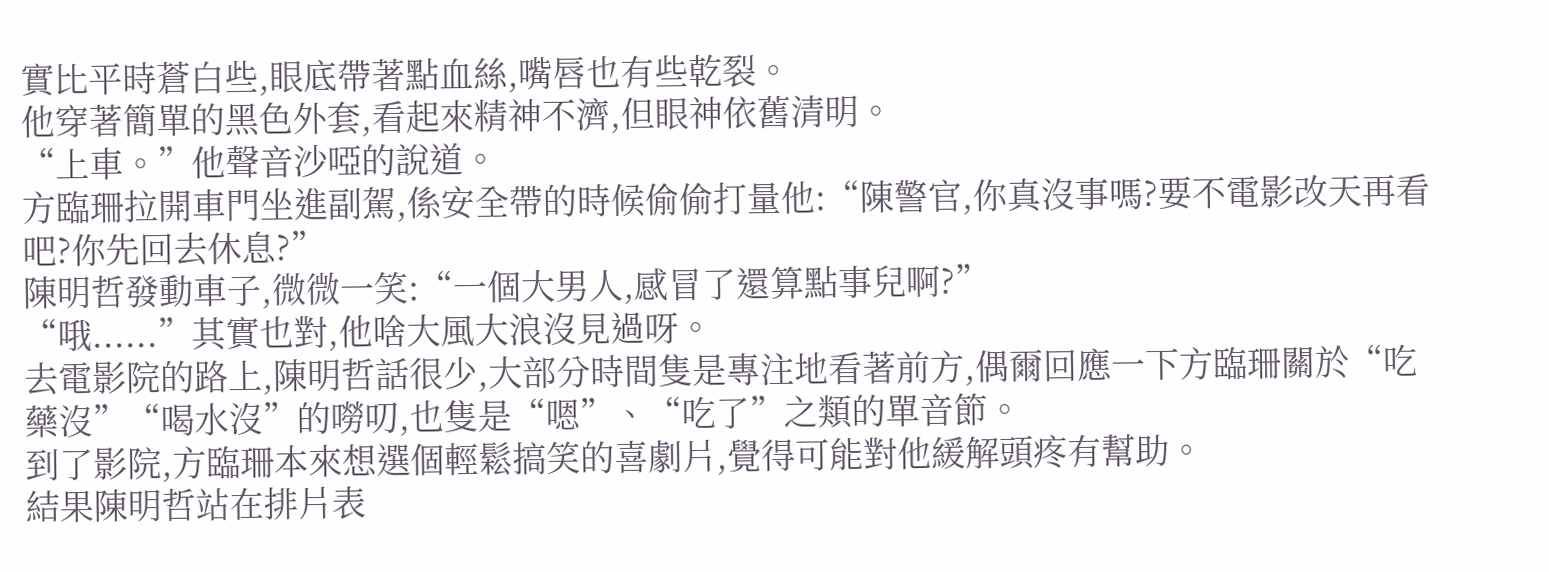實比平時蒼白些,眼底帶著點血絲,嘴唇也有些乾裂。
他穿著簡單的黑色外套,看起來精神不濟,但眼神依舊清明。
“上車。”他聲音沙啞的說道。
方臨珊拉開車門坐進副駕,係安全帶的時候偷偷打量他:“陳警官,你真沒事嗎?要不電影改天再看吧?你先回去休息?”
陳明哲發動車子,微微一笑:“一個大男人,感冒了還算點事兒啊?”
“哦......”其實也對,他啥大風大浪沒見過呀。
去電影院的路上,陳明哲話很少,大部分時間隻是專注地看著前方,偶爾回應一下方臨珊關於“吃藥沒”“喝水沒”的嘮叨,也隻是“嗯”、“吃了”之類的單音節。
到了影院,方臨珊本來想選個輕鬆搞笑的喜劇片,覺得可能對他緩解頭疼有幫助。
結果陳明哲站在排片表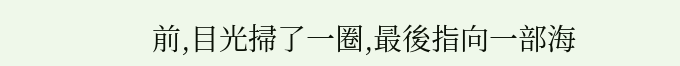前,目光掃了一圈,最後指向一部海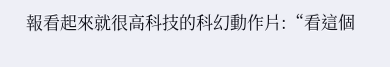報看起來就很高科技的科幻動作片:“看這個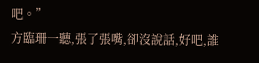吧。”
方臨珊一聽,張了張嘴,卻沒說話,好吧,誰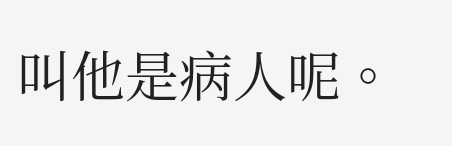叫他是病人呢。